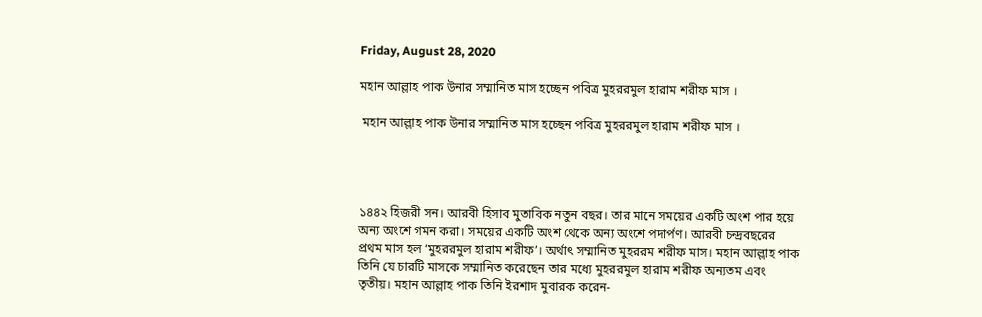Friday, August 28, 2020

মহান আল্লাহ পাক উনার সম্মানিত মাস হচ্ছেন পবিত্র মুহররমুল হারাম শরীফ মাস ।

 মহান আল্লাহ পাক উনার সম্মানিত মাস হচ্ছেন পবিত্র মুহররমুল হারাম শরীফ মাস ।




১৪৪২ হিজরী সন। আরবী হিসাব মুতাবিক নতুন বছর। তার মানে সময়ের একটি অংশ পার হয়ে অন্য অংশে গমন করা। সময়ের একটি অংশ থেকে অন্য অংশে পদার্পণ। আরবী চন্দ্রবছরের প্রথম মাস হল ‘মুহররমুল হারাম শরীফ’। অর্থাৎ সম্মানিত মুহররম শরীফ মাস। মহান আল্লাহ পাক তিনি যে চারটি মাসকে সম্মানিত করেছেন তার মধ্যে মুহররমুল হারাম শরীফ অন্যতম এবং তৃতীয়। মহান আল্লাহ পাক তিনি ইরশাদ মুবারক করেন-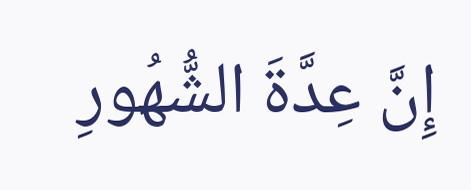إِنَّ عِدَّةَ الشُّهُورِ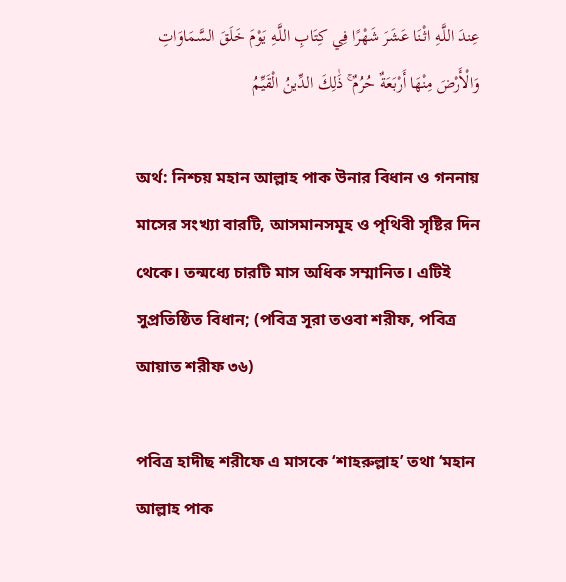عِندَ اللَّـهِ اثْنَا عَشَرَ شَهْرًا فِي كِتَابِ اللَّـهِ يَوْمَ خَلَقَ السَّمَاوَاتِ وَالْأَرْضَ مِنْهَا أَرْبَعَةٌ حُرُمٌ ۚ ذَٰلِكَ الدِّينُ الْقَيِّمُ

অর্থ: নিশ্চয় মহান আল্লাহ পাক উনার বিধান ও গননায় মাসের সংখ্যা বারটি, আসমানসমূহ ও পৃথিবী সৃষ্টির দিন থেকে। তন্মধ্যে চারটি মাস অধিক সম্মানিত। এটিই সুপ্রতিষ্ঠিত বিধান; (পবিত্র সূরা তওবা শরীফ, পবিত্র আয়াত শরীফ ৩৬)

পবিত্র হাদীছ শরীফে এ মাসকে ‘শাহরুল্লাহ’ তথা ‘মহান আল্লাহ পাক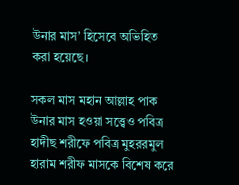উনার মাস’ হিসেবে অভিহিত করা হয়েছে।

সকল মাস মহান আল্লাহ পাক উনার মাস হওয়া সত্ত্বেও পবিত্র হাদীছ শরীফে পবিত্র মুহররমুল হারাম শরীফ মাসকে বিশেষ করে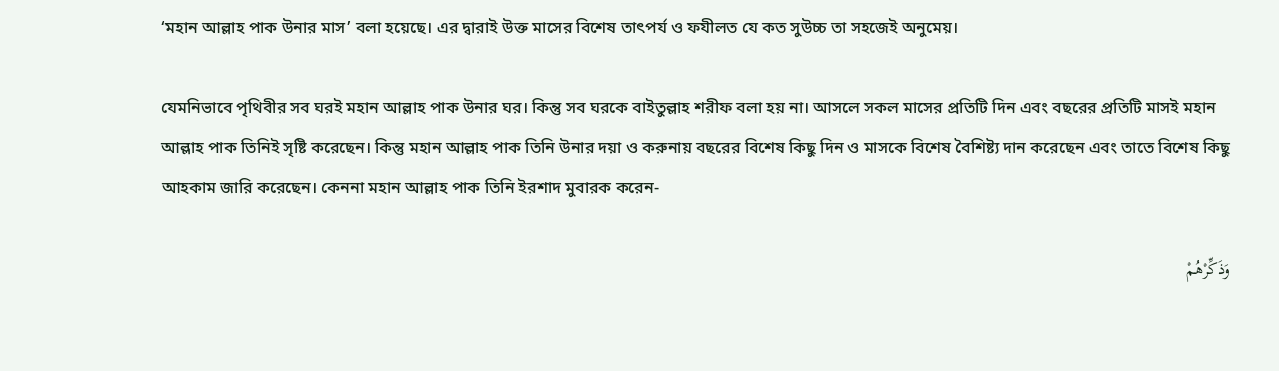‘মহান আল্লাহ পাক উনার মাস’ বলা হয়েছে। এর দ্বারাই উক্ত মাসের বিশেষ তাৎপর্য ও ফযীলত যে কত সুউচ্চ তা সহজেই অনুমেয়।

যেমনিভাবে পৃথিবীর সব ঘরই মহান আল্লাহ পাক উনার ঘর। কিন্তু সব ঘরকে বাইতুল্লাহ শরীফ বলা হয় না। আসলে সকল মাসের প্রতিটি দিন এবং বছরের প্রতিটি মাসই মহান আল্লাহ পাক তিনিই সৃষ্টি করেছেন। কিন্তু মহান আল্লাহ পাক তিনি উনার দয়া ও করুনায় বছরের বিশেষ কিছু দিন ও মাসকে বিশেষ বৈশিষ্ট্য দান করেছেন এবং তাতে বিশেষ কিছু আহকাম জারি করেছেন। কেননা মহান আল্লাহ পাক তিনি ইরশাদ মুবারক করেন-

وَذَكِّرْهُمْ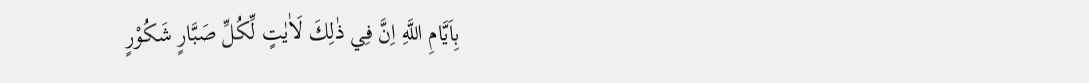بِاَيَّامِ اللَّهِ اِنَّ فِي ذٰلِكَ لَاٰيٰتٍ لِّكُلِّ صَبَّارٍ شَكُوْرٍ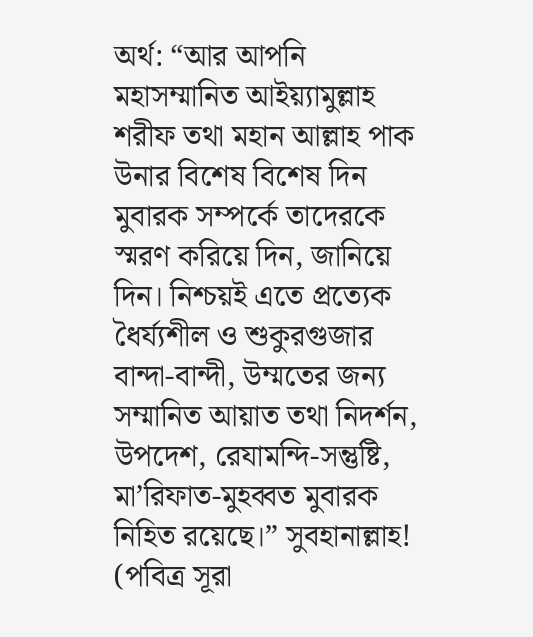অর্থ: “আর আপনি মহাসম্মানিত আইয়্যামুল্লাহ শরীফ তথা মহান আল্লাহ পাক উনার বিশেষ বিশেষ দিন মুবারক সম্পর্কে তাদেরকে স্মরণ করিয়ে দিন, জানিয়ে দিন। নিশ্চয়ই এতে প্রত্যেক ধৈর্য্যশীল ও শুকুরগুজার বান্দা-বান্দী, উম্মতের জন্য সম্মানিত আয়াত তথা নিদর্শন, উপদেশ, রেযামন্দি-সন্তুষ্টি, মা’রিফাত-মুহব্বত মুবারক নিহিত রয়েছে।” সুবহানাল্লাহ! (পবিত্র সূরা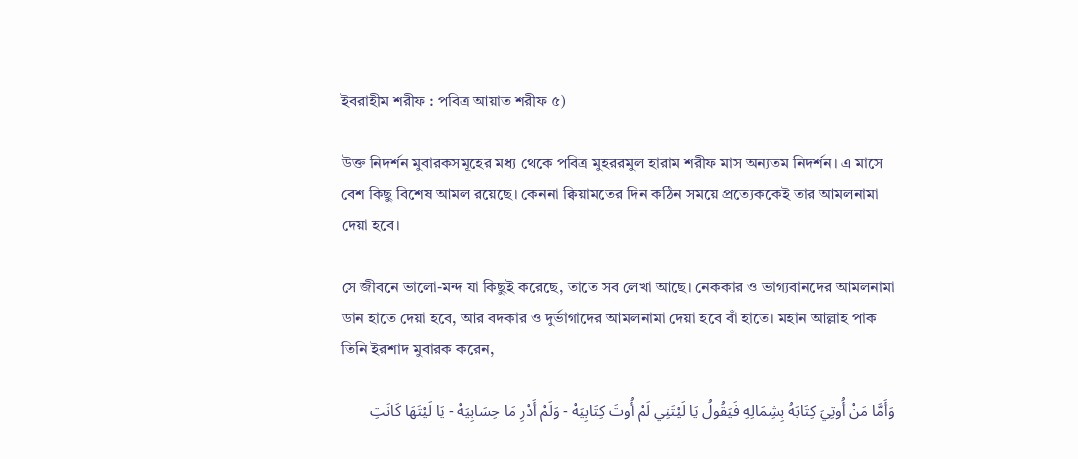ইবরাহীম শরীফ : পবিত্র আয়াত শরীফ ৫)

উক্ত নিদর্শন মুবারকসমূহের মধ্য থেকে পবিত্র মুহররমুল হারাম শরীফ মাস অন্যতম নিদর্শন। এ মাসে বেশ কিছু বিশেষ আমল রয়েছে। কেননা ক্বিয়ামতের দিন কঠিন সময়ে প্রত্যেককেই তার আমলনামা দেয়া হবে।

সে জীবনে ভালো-মন্দ যা কিছুই করেছে, তাতে সব লেখা আছে। নেককার ও ভাগ্যবানদের আমলনামা ডান হাতে দেয়া হবে, আর বদকার ও দুর্ভাগাদের আমলনামা দেয়া হবে বাঁ হাতে। মহান আল্লাহ পাক তিনি ইরশাদ মুবারক করেন,

وَأَمَّا مَنْ أُوتِيَ كِتَابَهُ بِشِمَالِهِ فَيَقُولُ يَا لَيْتَنِي لَمْ أُوتَ كِتَابِيَهْ - وَلَمْ أَدْرِ مَا حِسَابِيَهْ - يَا لَيْتَهَا كَانَتِ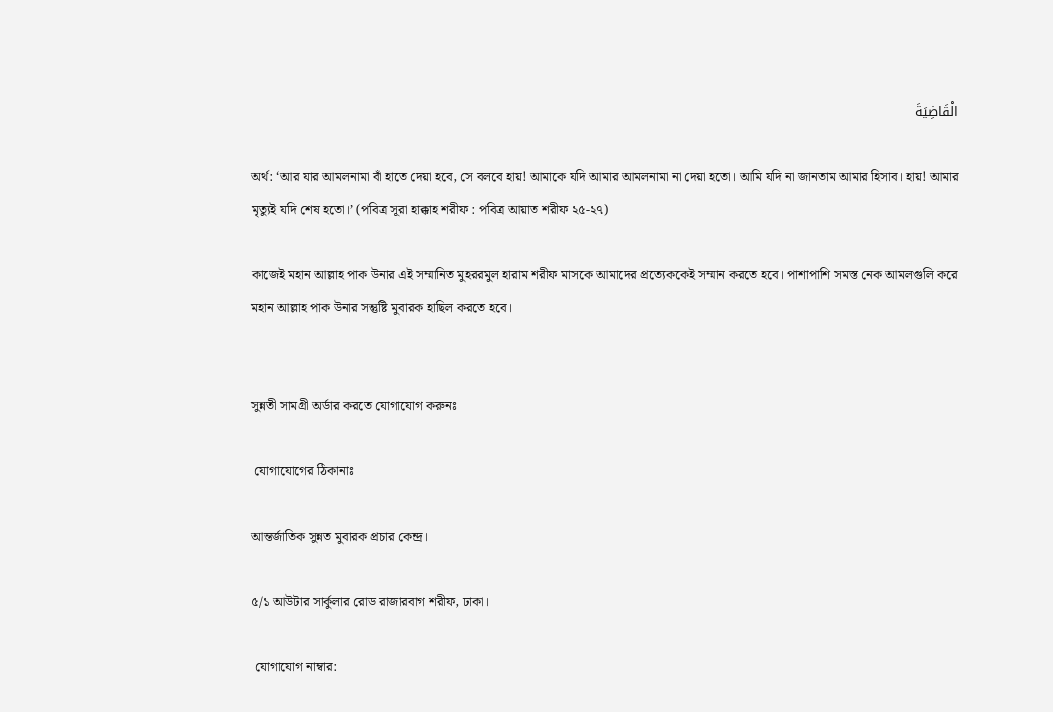الْقَاضِيَةَ

অর্থ: ‘আর যার আমলনামা বাঁ হাতে দেয়া হবে, সে বলবে হায়! আমাকে যদি আমার আমলনামা না দেয়া হতো। আমি যদি না জানতাম আমার হিসাব। হায়! আমার মৃত্যুই যদি শেষ হতো।’ (পবিত্র সূরা হাক্কাহ শরীফ : পবিত্র আয়াত শরীফ ২৫-২৭)

কাজেই মহান আল্লাহ পাক উনার এই সম্মানিত মুহররমুল হারাম শরীফ মাসকে আমাদের প্রত্যেককেই সম্মান করতে হবে। পাশাপাশি সমস্ত নেক আমলগুলি করে মহান আল্লাহ পাক উনার সন্তুষ্টি মুবারক হাছিল করতে হবে।


সুন্নতী সামগ্রী অর্ডার করতে যোগাযোগ করুনঃ

 যোগাযোগের ঠিকানাঃ

আন্তর্জাতিক সুন্নত মুবারক প্রচার কেন্দ্র।

৫/১ আউটার সার্কুলার রোড রাজারবাগ শরীফ, ঢাকা।

 যোগাযোগ নাম্বার: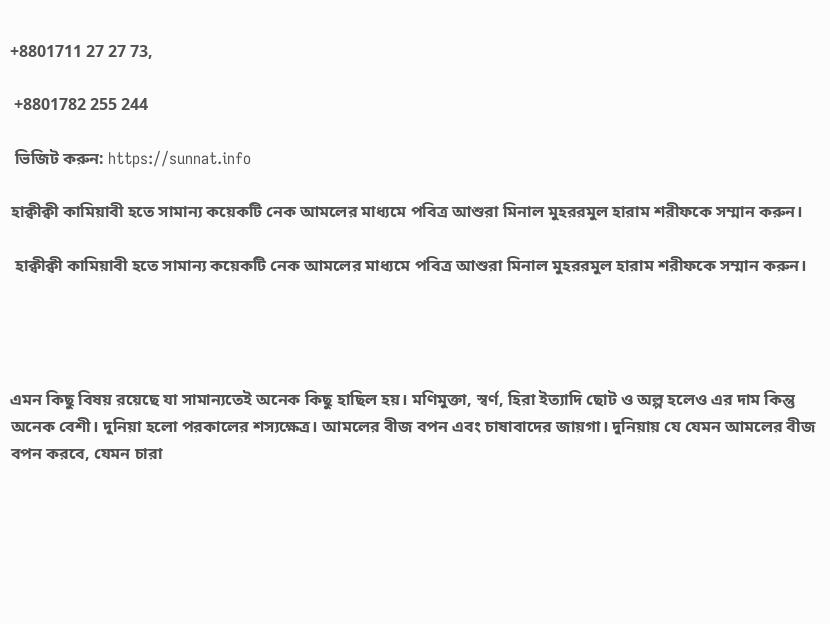+8801711 27 27 73,

 +8801782 255 244

 ভিজিট করুন: https://sunnat.info

হাক্বীক্বী কামিয়াবী হতে সামান্য কয়েকটি নেক আমলের মাধ্যমে পবিত্র আশুরা মিনাল মুহররমুল হারাম শরীফকে সম্মান করুন।

 হাক্বীক্বী কামিয়াবী হতে সামান্য কয়েকটি নেক আমলের মাধ্যমে পবিত্র আশুরা মিনাল মুহররমুল হারাম শরীফকে সম্মান করুন।




এমন কিছু বিষয় রয়েছে যা সামান্যতেই অনেক কিছু হাছিল হয়। মণিমুক্তা, স্বর্ণ, হিরা ইত্যাদি ছোট ও অল্প হলেও এর দাম কিন্তু অনেক বেশী। দুনিয়া হলো পরকালের শস্যক্ষেত্র। আমলের বীজ বপন এবং চাষাবাদের জায়গা। দুনিয়ায় যে যেমন আমলের বীজ বপন করবে, যেমন চারা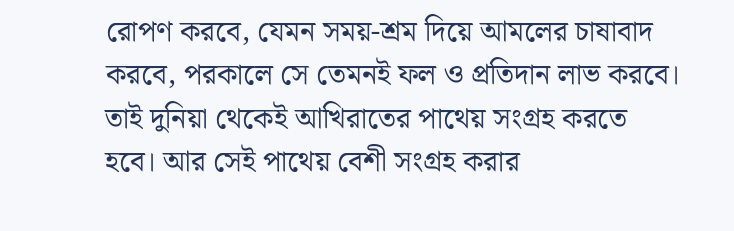রোপণ করবে, যেমন সময়-শ্রম দিয়ে আমলের চাষাবাদ করবে, পরকালে সে তেমনই ফল ও প্রতিদান লাভ করবে। তাই দুনিয়া থেকেই আখিরাতের পাথেয় সংগ্রহ করতে হবে। আর সেই পাথেয় বেশী সংগ্রহ করার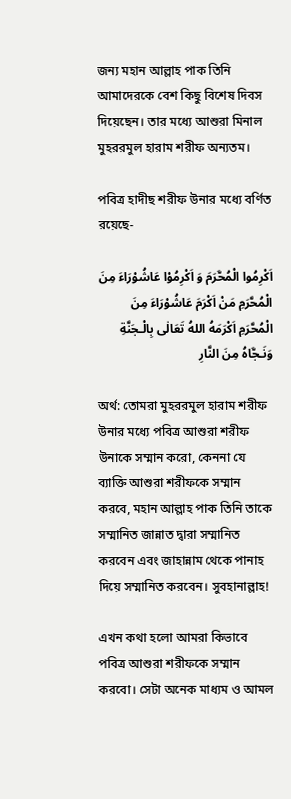জন্য মহান আল্লাহ পাক তিনি আমাদেরকে বেশ কিছু বিশেষ দিবস দিয়েছেন। তার মধ্যে আশুরা মিনাল মুহররমুল হারাম শরীফ অন্যতম।

পবিত্র হাদীছ শরীফ উনার মধ্যে বর্ণিত রয়েছে-

اَكْرِمُوا الْمُحَّرَمَ وَ اَكْرِمُوْا عَاشُوْرَاءَ مِنَ الْمُحَّرَمِ مَنْ اَكْرَمَ عَاشُوْرَاءَ مِنَ الْمُحَّرَمِ اَكْرَمَهُ اللهُ تَعَالٰى بِالْـجَنَّةِ وَنَـجَّاهُ مِنَ النَّارِ

অর্থ: তোমরা মুহররমুল হারাম শরীফ উনার মধ্যে পবিত্র আশুরা শরীফ উনাকে সম্মান করো, কেননা যে ব্যাক্তি আশুরা শরীফকে সম্মান করবে, মহান আল্লাহ পাক তিনি তাকে সম্মানিত জান্নাত দ্বারা সম্মানিত করবেন এবং জাহান্নাম থেকে পানাহ দিয়ে সম্মানিত করবেন। সুবহানাল্লাহ!

এখন কথা হলো আমরা কিভাবে পবিত্র আশুরা শরীফকে সম্মান করবো। সেটা অনেক মাধ্যম ও আমল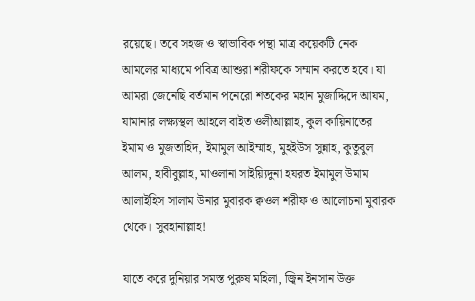রয়েছে। তবে সহজ ও স্বাভাবিক পন্থা মাত্র কয়েকটি নেক আমলের মাধ্যমে পবিত্র আশুরা শরীফকে সম্মান করতে হবে। যা আমরা জেনেছি বর্তমান পনেরো শতকের মহান মুজাদ্দিদে আযম, যামানার লক্ষ্যস্থল আহলে বাইত ওলীআল্লাহ, কুল কায়িনাতের ইমাম ও মুজতাহিদ, ইমামুল আইম্মাহ, মুহইউস সুন্নাহ, কুতুবুল আলম, হাবীবুল্লাহ, মাওলানা সাইয়্যিদুনা হযরত ইমামুল উমাম আলাইহিস সালাম উনার মুবারক ক্বওল শরীফ ও আলোচনা মুবারক থেকে। সুবহানাল্লাহ!

যাতে করে দুনিয়ার সমস্ত পুরুষ মহিলা, জ্বিন ইনসান উক্ত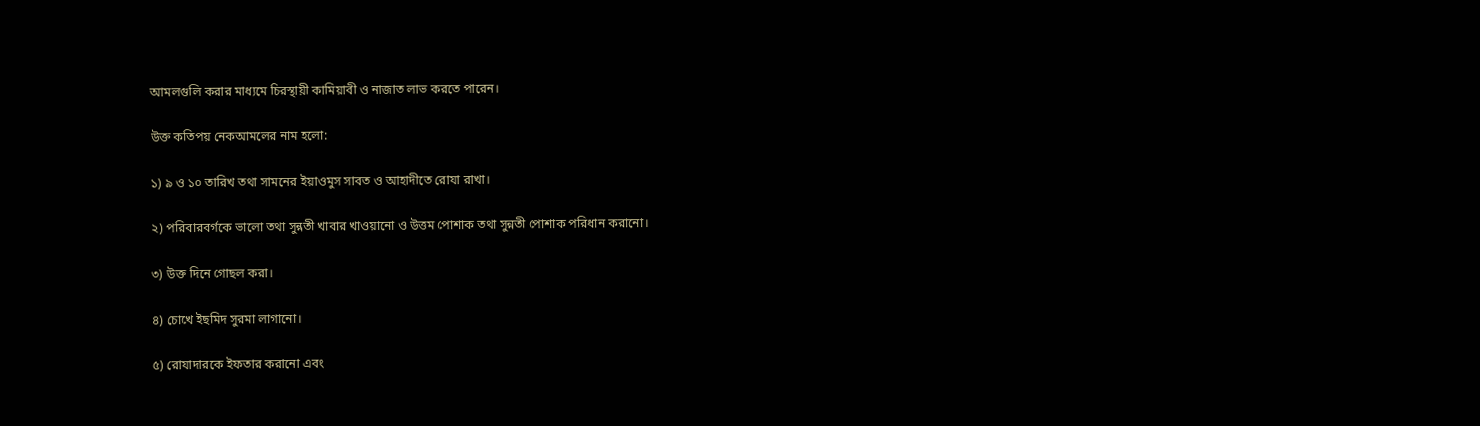আমলগুলি করার মাধ্যমে চিরস্থায়ী কামিয়াবী ও নাজাত লাভ করতে পারেন।

উক্ত কতিপয় নেকআমলের নাম হলো:

১) ৯ ও ১০ তারিখ তথা সামনের ইয়াওমুস সাবত ও আহাদীতে রোযা রাখা।

২) পরিবারবর্গকে ভালো তথা সুন্নতী খাবার খাওয়ানো ও উত্তম পোশাক তথা সুন্নতী পোশাক পরিধান করানো।

৩) উক্ত দিনে গোছল করা।

৪) চোখে ইছমিদ সুরমা লাগানো।

৫) রোযাদারকে ইফতার করানো এবং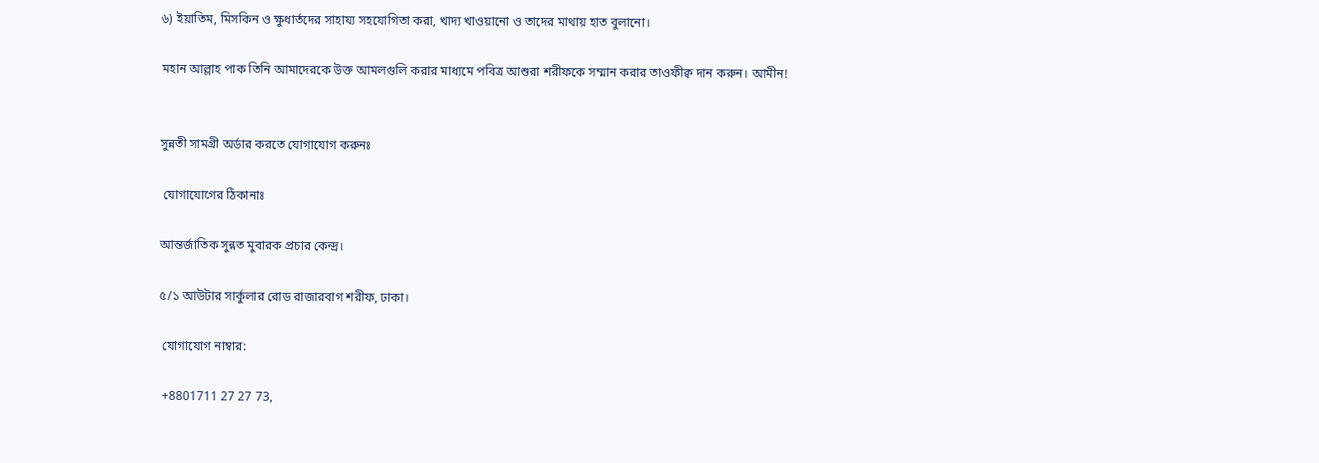৬) ইয়াতিম, মিসকিন ও ক্ষুধার্তদের সাহায্য সহযোগিতা করা, খাদ্য খাওয়ানো ও তাদের মাথায় হাত বুলানো।

মহান আল্লাহ পাক তিনি আমাদেরকে উক্ত আমলগুলি করার মাধ্যমে পবিত্র আশুরা শরীফকে সম্মান করার তাওফীক্ব দান করুন। আমীন!


সুন্নতী সামগ্রী অর্ডার করতে যোগাযোগ করুনঃ

 যোগাযোগের ঠিকানাঃ

আন্তর্জাতিক সুন্নত মুবারক প্রচার কেন্দ্র।

৫/১ আউটার সার্কুলার রোড রাজারবাগ শরীফ, ঢাকা।

 যোগাযোগ নাম্বার:

 +8801711 27 27 73,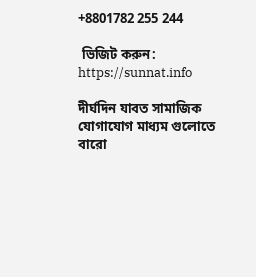+8801782 255 244

 ভিজিট করুন: https://sunnat.info

দীর্ঘদিন যাবত সামাজিক যোগাযোগ মাধ্যম গুলোতে বারো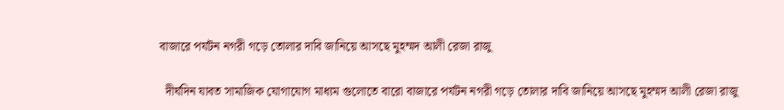বাজারে পর্যটন নগরী গড়ে তোলার দাবি জানিয়ে আসছে মুহম্মদ আলী রেজা রাজু

  দীর্ঘদিন যাবত সামাজিক যোগাযোগ মাধ্যম গুলোতে বারো বাজারে পর্যটন নগরী গড়ে তোলার দাবি জানিয়ে আসছে মুহম্মদ আলী রেজা রাজু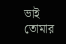ভাই তোমার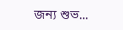জন্য শুভ...